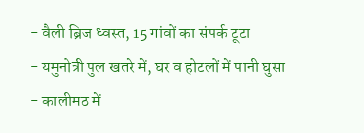- वैली ब्रिज ध्वस्त, 15 गांवों का संपर्क टूटा
- यमुनोत्री पुल खतरे में, घर व होटलों में पानी घुसा
- कालीमठ में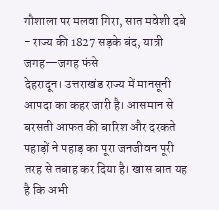गौशाला पर मलवा गिरा, सात मवेशी दबे
- राज्य की 1827 सड़के बंद, यात्री जगह—जगह फंसे
देहरादून। उत्तराखंड राज्य में मानसूनी आपदा का कहर जारी है। आसमान से बरसती आफत की बारिश और दरकते पहाड़ों ने पहाड़ का पूरा जनजीवन पूरी तरह से तबाह कर दिया है। खास बात यह है कि अभी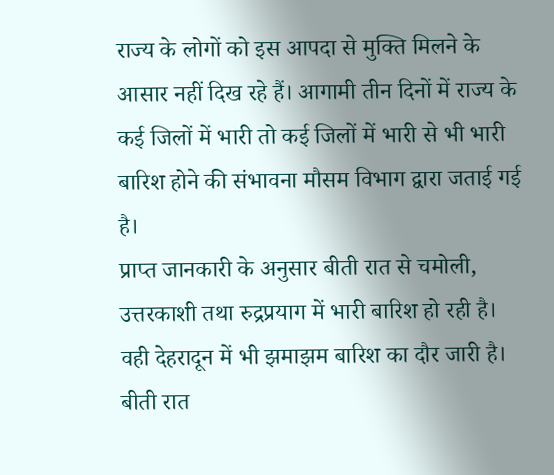राज्य के लोगों को इस आपदा से मुक्ति मिलने के आसार नहीं दिख रहे हैं। आगामी तीन दिनों में राज्य के कई जिलों में भारी तो कई जिलों में भारी से भी भारी बारिश होने की संभावना मौसम विभाग द्वारा जताई गई है।
प्राप्त जानकारी के अनुसार बीती रात से चमोली, उत्तरकाशी तथा रुद्रप्रयाग में भारी बारिश हो रही है। वही देहरादून में भी झमाझम बारिश का दौर जारी है। बीती रात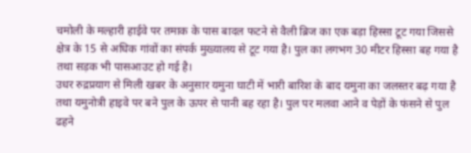चमोली के मल्हारी हाईवे पर तमाक के पास बादल फटने से वैली ब्रिज का एक बड़ा हिस्सा टूट गया जिससे क्षेत्र के 15 से अधिक गांवों का संपर्क मुख्यालय से टूट गया है। पुल का लगभग 30 मीटर हिस्सा बह गया है तथा सड़क भी पासआउट हो गई है।
उधर रुद्रप्रयाग से मिली खबर के अनुसार यमुना घाटी में भारी बारिश के बाद यमुना का जलस्तर बढ़ गया है तथा यमुनोत्री हाइवे पर बने पुल के ऊपर से पानी बह रहा है। पुल पर मलवा आने व पेड़ों के फंसने से पुल ढहने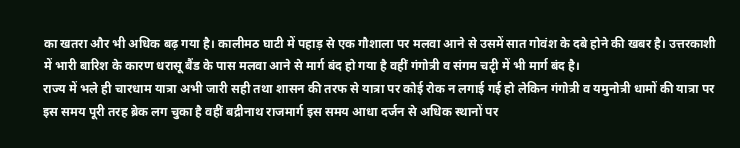का खतरा और भी अधिक बढ़ गया है। कालीमठ घाटी में पहाड़ से एक गौशाला पर मलवा आने से उसमें सात गोवंश के दबे होने की खबर है। उत्तरकाशी में भारी बारिश के कारण धरासू बैंड के पास मलवा आने से मार्ग बंद हो गया है वहीं गंगोत्री व संगम चटृी में भी मार्ग बंद है।
राज्य में भले ही चारधाम यात्रा अभी जारी सही तथा शासन की तरफ से यात्रा पर कोई रोक न लगाई गई हो लेकिन गंगोत्री व यमुनोत्री धामों की यात्रा पर इस समय पूरी तरह ब्रेक लग चुका है वहीं बद्रीनाथ राजमार्ग इस समय आधा दर्जन से अधिक स्थानों पर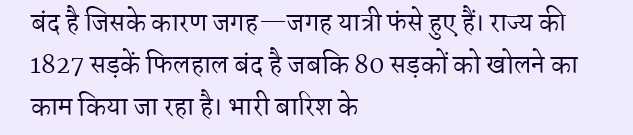बंद है जिसके कारण जगह—जगह यात्री फंसे हुए हैं। राज्य की 1827 सड़कें फिलहाल बंद है जबकि 80 सड़कों को खोलने का काम किया जा रहा है। भारी बारिश के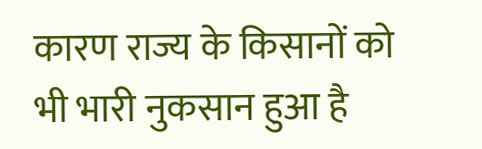कारण राज्य के किसानों को भी भारी नुकसान हुआ है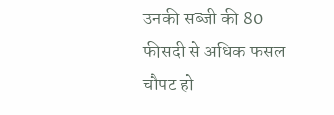उनकी सब्जी की 80 फीसदी से अधिक फसल चौपट हो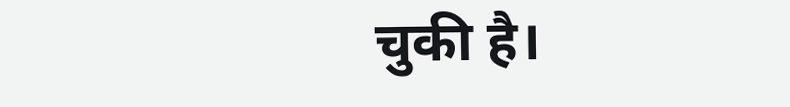चुकी है।